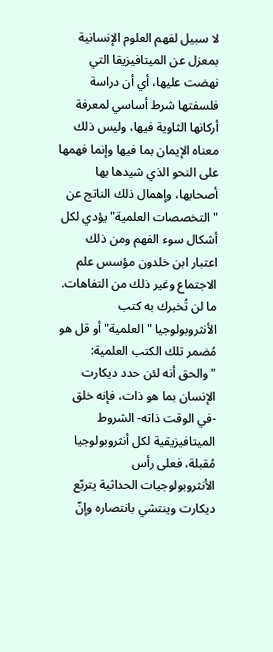لا سبيل لفهم العلوم الإنسانية بمعزل عن الميتافيزيقا التي نهضت عليها، أي أن دراسة فلسفتها شرط أساسي لمعرفة أركانها الثاوية فيها، وليس ذلك معناه الإيمان بما فيها وإنما فهمها على النحو الذي شيدها بها أصحابها، وإهمال ذلك الناتج عن "التخصصات العلمية" يؤدي لكل أشكال سوء الفهم ومن ذلك اعتبار ابن خلدون مؤسس علم الاجتماع وغير ذلك من التفاهات.
ما لن تُخبرك به كتب الأنثروبولوجيا "العلمية" أو قل هو مُضمر تلك الكتب العلمية:
"والحق أنه لئن حدد ديكارت الإنسان بما هو ذات، فإنه خلق -في الوقت ذاته- الشروط الميتافيزيقية لكل أنثروبولوجيا مُقبلة، فعلى رأس الأنثروبولوجيات الحداثية يتربّع ديكارت وينتشي بانتصاره وإنّ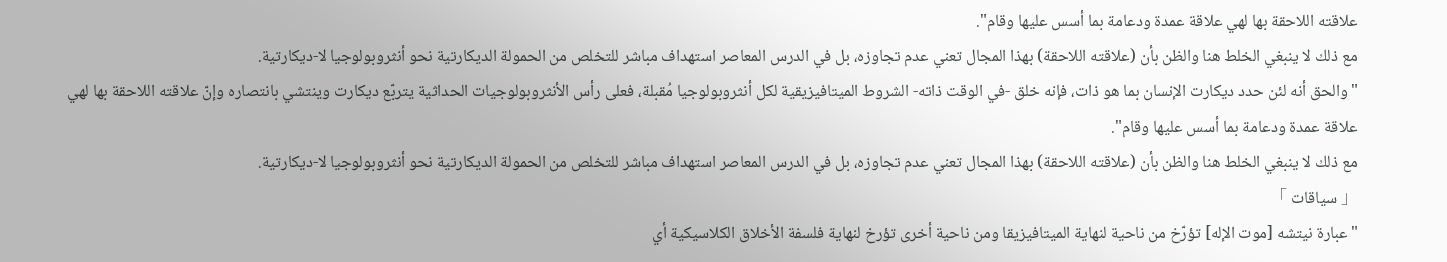علاقته اللاحقة بها لهي علاقة عمدة ودعامة بما أسس عليها وقام".
مع ذلك لا ينبغي الخلط هنا والظن بأن (علاقته اللاحقة) بهذا المجال تعني عدم تجاوزه، بل في الدرس المعاصر استهداف مباشر للتخلص من الحمولة الديكارتية نحو أنثروبولوجيا لا-ديكارتية.
"والحق أنه لئن حدد ديكارت الإنسان بما هو ذات، فإنه خلق -في الوقت ذاته- الشروط الميتافيزيقية لكل أنثروبولوجيا مُقبلة، فعلى رأس الأنثروبولوجيات الحداثية يتربّع ديكارت وينتشي بانتصاره وإنّ علاقته اللاحقة بها لهي علاقة عمدة ودعامة بما أسس عليها وقام".
مع ذلك لا ينبغي الخلط هنا والظن بأن (علاقته اللاحقة) بهذا المجال تعني عدم تجاوزه، بل في الدرس المعاصر استهداف مباشر للتخلص من الحمولة الديكارتية نحو أنثروبولوجيا لا-ديكارتية.
「 سياقات 」
"عبارة نيتشه [موت الإله] تؤرّخ من ناحية لنهاية الميتافيزيقا ومن ناحية أخرى تؤرخ لنهاية فلسفة الأخلاق الكلاسيكية أي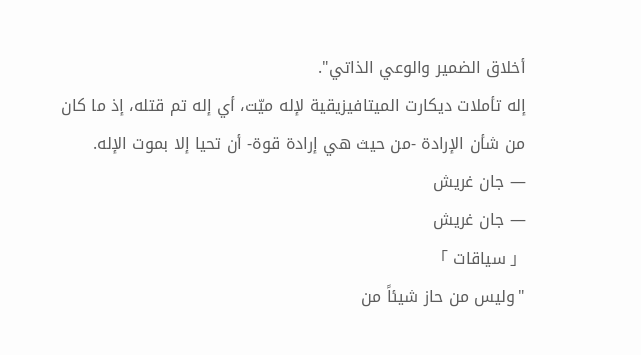أخلاق الضمير والوعي الذاتي".
إله تأملات ديكارت الميتافيزيقية لإله ميّت، أي إله تم قتله، إذ ما كان من شأن الإرادة -من حيث هي إرادة قوة- أن تحيا إلا بموت الإله.
— جان غريش
— جان غريش
「 سياقات 」
"وليس من حاز شيئاً من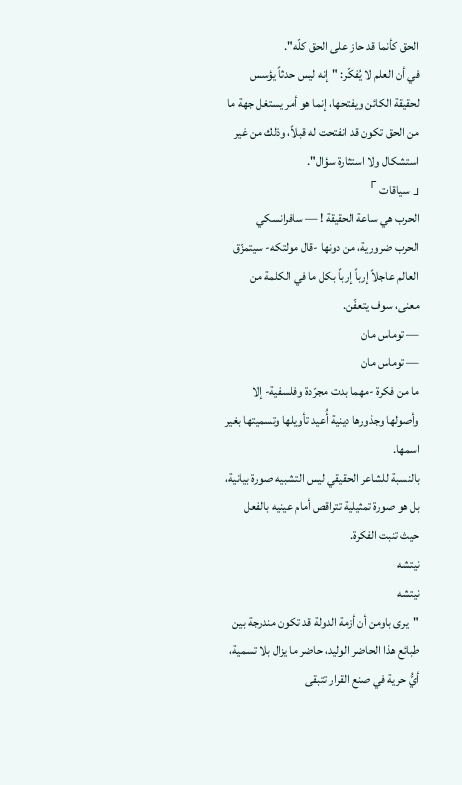الحق كأنما قد حاز على الحق كلّه".
في أن العلم لا يُفكّر: "إنه ليس حدثاً يؤسس لحقيقة الكائن ويفتحها، إنما هو أمر يستغل جهة ما من الحق تكون قد انفتحت له قبلاً، وذلك من غير استشكال ولا استثارة سؤال".
「 سياقات 」
الحرب هي ساعة الحقيقة ! — سافرانسكي
الحرب ضرورية، من دونها -قال مولتكه- سيتمزّق العالم عاجلاً إرباً إرباً بكل ما في الكلمة من معنى، سوف يتعفّن.
— توماس مان
— توماس مان
ما من فكرة -مهما بدت مجرّدة وفلسفية- إلا وأصولها وجذورها دينية أُعيد تأويلها وتسميتها بغير اسمها.
بالنسبة للشاعر الحقيقي ليس التشبيه صورة بيانية، بل هو صورة تمثيلية تتراقص أمام عينيه بالفعل حيث تنبت الفكرة.
نيتشه
نيتشه
"يرى باومن أن أزمة الدولة قد تكون مندرجة بين طبائع هذا الحاضر الوليد، حاضر ما يزال بلا تسمية، أيُّ حرية في صنع القرار تتبقى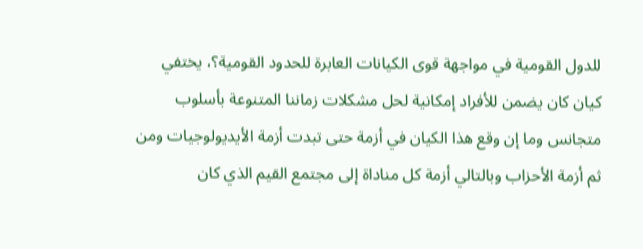للدول القومية في مواجهة قوى الكيانات العابرة للحدود القومية؟، يختفي كيان كان يضمن للأفراد إمكانية لحل مشكلات زماننا المتنوعة بأسلوب متجانس وما إن وقع هذا الكيان في أزمة حتى تبدت أزمة الأيديولوجيات ومن ثم أزمة الأحزاب وبالتالي أزمة كل مناداة إلى مجتمع القيم الذي كان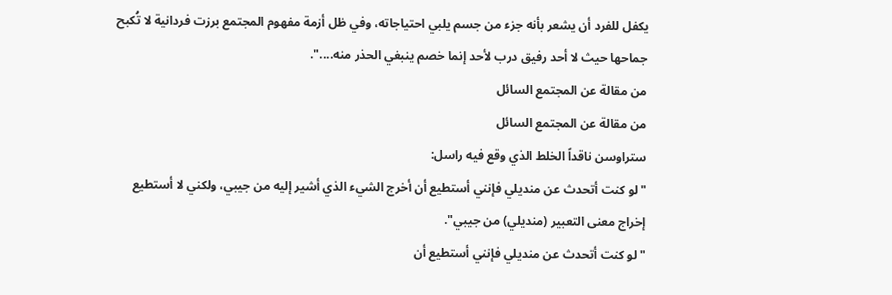يكفل للفرد أن يشعر بأنه جزء من جسم يلبي احتياجاته، وفي ظل أزمة مفهوم المجتمع برزت فردانية لا تُكبح جماحها حيث لا أحد رفيق درب لأحد إنما خصم ينبغي الحذر منه....".
من مقالة عن المجتمع السائل
من مقالة عن المجتمع السائل
ستراوسن ناقداً الخلط الذي وقع فيه راسل:
"لو كنت أتحدث عن منديلي فإنني أستطيع أن أخرج الشيء الذي أشير إليه من جيبي، ولكني لا أستطيع إخراج معنى التعبير (منديلي) من جيبي".
"لو كنت أتحدث عن منديلي فإنني أستطيع أن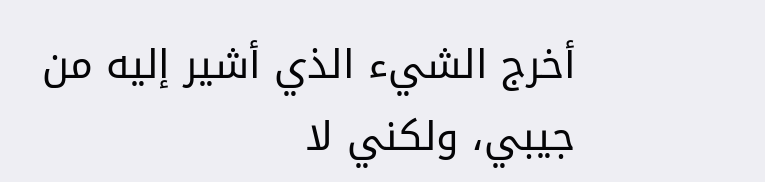أخرج الشيء الذي أشير إليه من جيبي، ولكني لا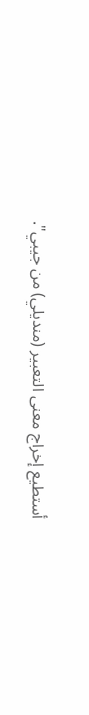أستطيع إخراج معنى التعبير (منديلي) من جيبي".